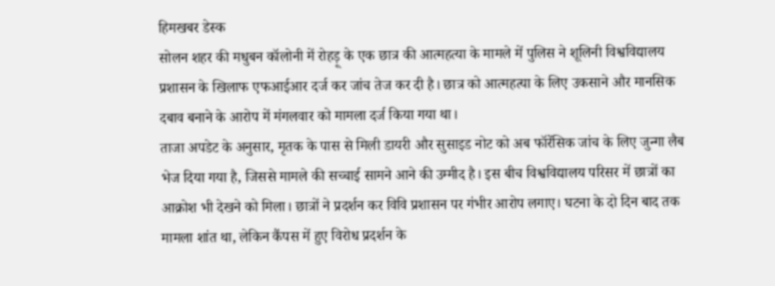हिमखबर डेस्क
सोलन शहर की मधुबन कॉलोनी में रोहड़ू के एक छात्र की आत्महत्या के मामले में पुलिस ने शूलिनी विश्वविद्यालय प्रशासन के खिलाफ एफआईआर दर्ज कर जांच तेज कर दी है। छात्र को आत्महत्या के लिए उकसाने और मानसिक दबाव बनाने के आरोप में मंगलवार को मामला दर्ज किया गया था।
ताजा अपडेट के अनुसार, मृतक के पास से मिली डायरी और सुसाइड नोट को अब फॉरेंसिक जांच के लिए जुन्गा लैब भेज दिया गया है, जिससे मामले की सच्चाई सामने आने की उम्मीद है। इस बीच विश्वविद्यालय परिसर में छात्रों का आक्रोश भी देखने को मिला। छात्रों ने प्रदर्शन कर विवि प्रशासन पर गंभीर आरोप लगाए। घटना के दो दिन बाद तक मामला शांत था, लेकिन कैंपस में हुए विरोध प्रदर्शन के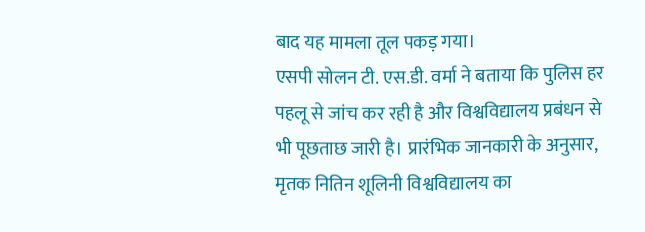बाद यह मामला तूल पकड़ गया।
एसपी सोलन टी. एस.डी. वर्मा ने बताया कि पुलिस हर पहलू से जांच कर रही है और विश्वविद्यालय प्रबंधन से भी पूछताछ जारी है। प्रारंभिक जानकारी के अनुसार, मृतक नितिन शूलिनी विश्वविद्यालय का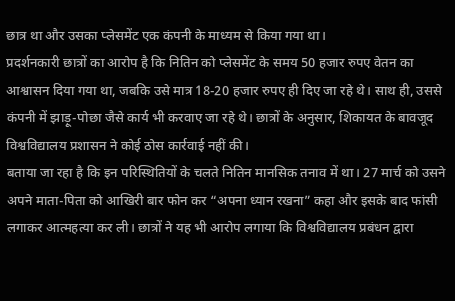छात्र था और उसका प्लेसमेंट एक कंपनी के माध्यम से किया गया था।
प्रदर्शनकारी छात्रों का आरोप है कि नितिन को प्लेसमेंट के समय 50 हजार रुपए वेतन का आश्वासन दिया गया था, जबकि उसे मात्र 18-20 हजार रुपए ही दिए जा रहे थे। साथ ही, उससे कंपनी में झाड़ू-पोछा जैसे कार्य भी करवाए जा रहे थे। छात्रों के अनुसार, शिकायत के बावजूद विश्वविद्यालय प्रशासन ने कोई ठोस कार्रवाई नहीं की।
बताया जा रहा है कि इन परिस्थितियों के चलते नितिन मानसिक तनाव में था। 27 मार्च को उसने अपने माता-पिता को आखिरी बार फोन कर “अपना ध्यान रखना” कहा और इसके बाद फांसी लगाकर आत्महत्या कर ली। छात्रों ने यह भी आरोप लगाया कि विश्वविद्यालय प्रबंधन द्वारा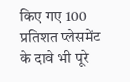किए गए 100 प्रतिशत प्लेसमेंट के दावे भी पूरे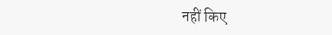नहीं किए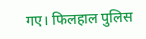गए। फिलहाल पुलिस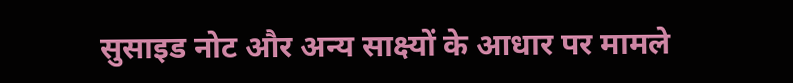सुसाइड नोट और अन्य साक्ष्यों के आधार पर मामले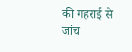की गहराई से जांच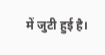में जुटी हुई है।